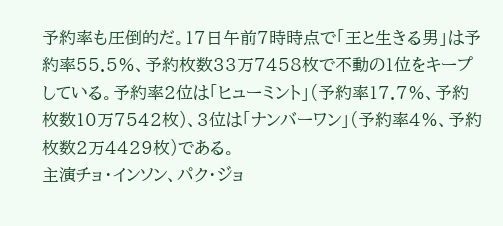予約率も圧倒的だ。17日午前7時時点で「王と生きる男」は予約率55.5%、予約枚数33万7458枚で不動の1位をキープしている。予約率2位は「ヒューミント」(予約率17.7%、予約枚数10万7542枚)、3位は「ナンバーワン」(予約率4%、予約枚数2万4429枚)である。
主演チョ・インソン、パク・ジョ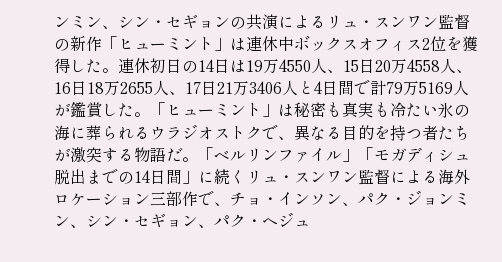ンミン、シン・セギョンの共演によるリュ・スンワン監督の新作「ヒューミント」は連休中ボックスオフィス2位を獲得した。連休初日の14日は19万4550人、15日20万4558人、16日18万2655人、17日21万3406人と4日間で計79万5169人が鑑賞した。「ヒューミント」は秘密も真実も冷たい氷の海に葬られるウラジオストクで、異なる目的を持つ者たちが激突する物語だ。「ベルリンファイル」「モガディシュ 脱出までの14日間」に続くリュ・スンワン監督による海外ロケーション三部作で、チョ・インソン、パク・ジョンミン、シン・セギョン、パク・ヘジュ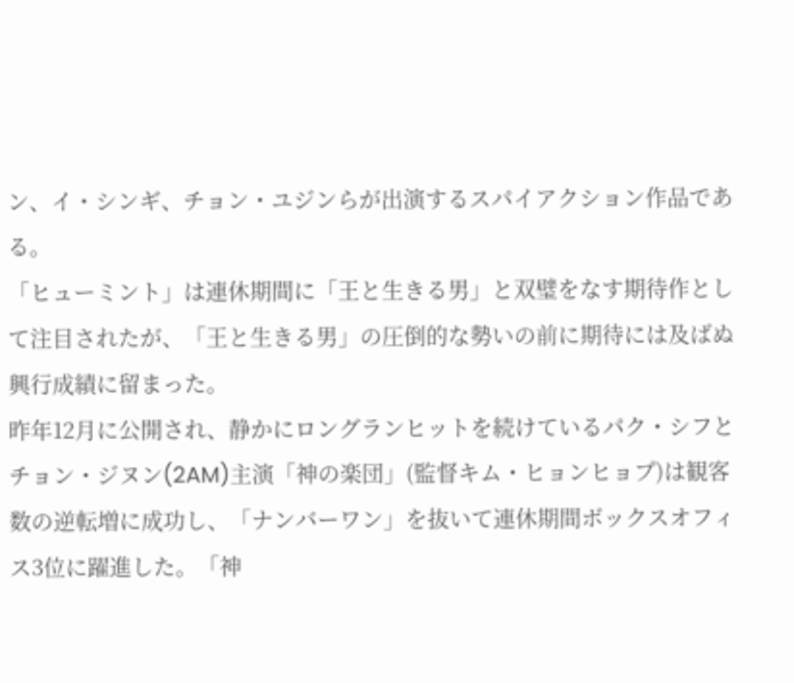ン、イ・シンギ、チョン・ユジンらが出演するスパイアクション作品である。
「ヒューミント」は連休期間に「王と生きる男」と双璧をなす期待作として注目されたが、「王と生きる男」の圧倒的な勢いの前に期待には及ばぬ興行成績に留まった。
昨年12月に公開され、静かにロングランヒットを続けているパク・シフとチョン・ジヌン(2AM)主演「神の楽団」(監督キム・ヒョンヒョプ)は観客数の逆転増に成功し、「ナンバーワン」を抜いて連休期間ボックスオフィス3位に躍進した。「神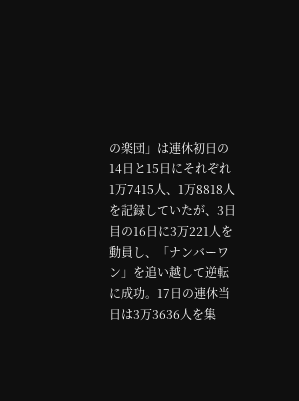の楽団」は連休初日の14日と15日にそれぞれ1万7415人、1万8818人を記録していたが、3日目の16日に3万221人を動員し、「ナンバーワン」を追い越して逆転に成功。17日の連休当日は3万3636人を集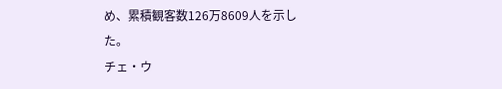め、累積観客数126万8609人を示した。
チェ・ウ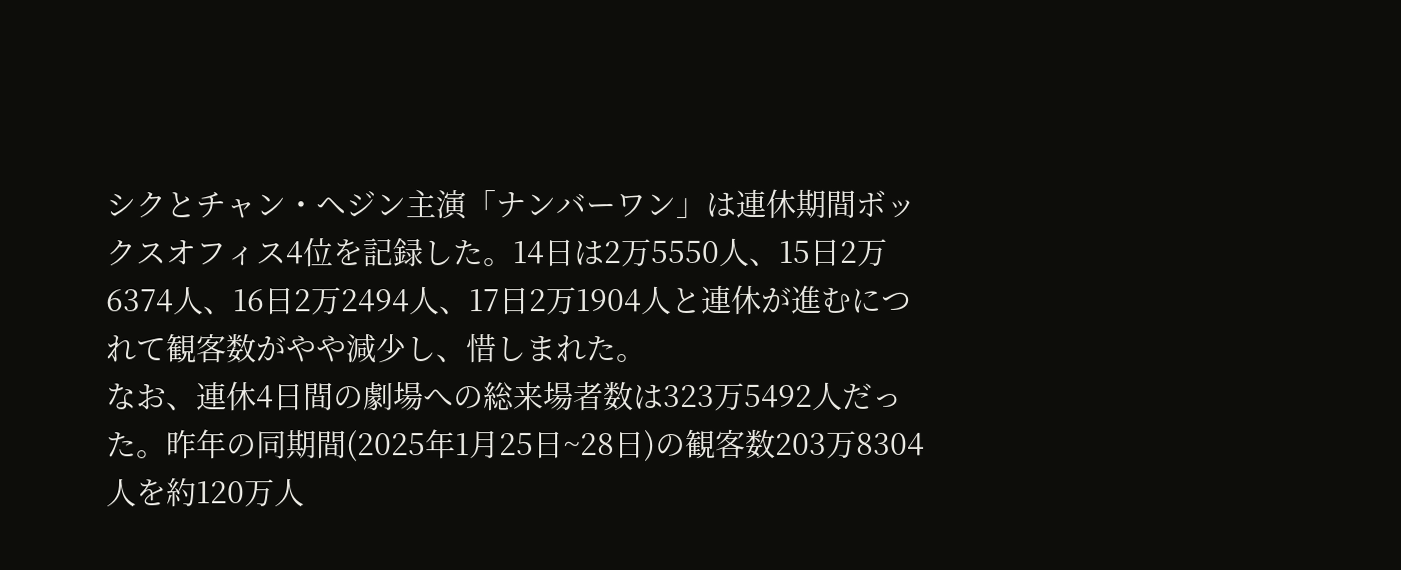シクとチャン・ヘジン主演「ナンバーワン」は連休期間ボックスオフィス4位を記録した。14日は2万5550人、15日2万6374人、16日2万2494人、17日2万1904人と連休が進むにつれて観客数がやや減少し、惜しまれた。
なお、連休4日間の劇場への総来場者数は323万5492人だった。昨年の同期間(2025年1月25日~28日)の観客数203万8304人を約120万人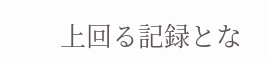上回る記録とな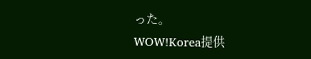った。
WOW!Korea提供